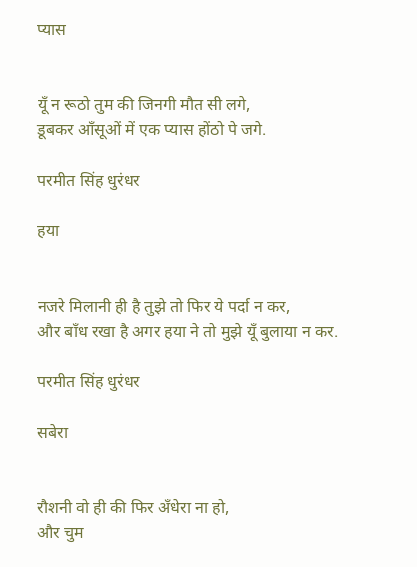प्यास


यूँ न रूठो तुम की जिनगी मौत सी लगे,
डूबकर आँसूओं में एक प्यास होंठो पे जगे.

परमीत सिंह धुरंधर

हया


नजरे मिलानी ही है तुझे तो फिर ये पर्दा न कर,
और बाँध रखा है अगर हया ने तो मुझे यूँ बुलाया न कर.

परमीत सिंह धुरंधर

सबेरा


रौशनी वो ही की फिर अँधेरा ना हो,
और चुम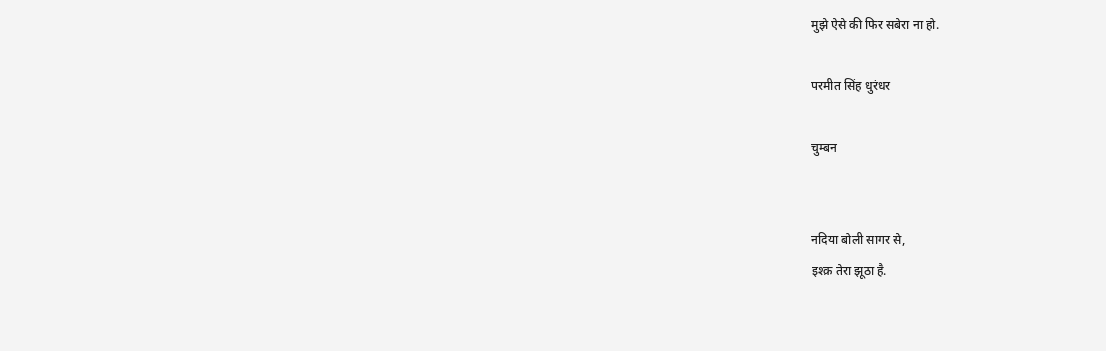मुझे ऐसे की फिर सबेरा ना हो.

परमीत सिंह धुरंधर

चुम्बन


नदिया बोली सागर से,
इश्क़ तेरा झूठा है.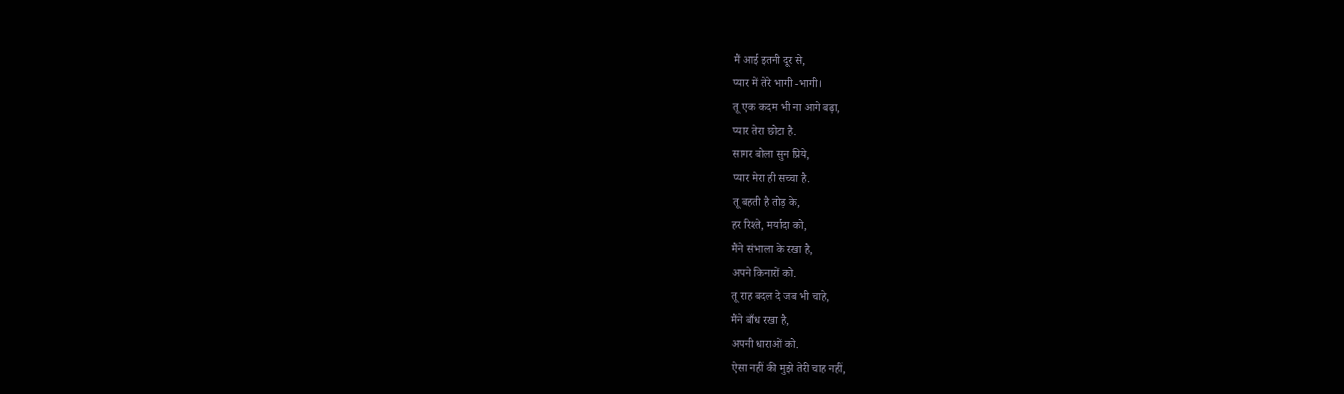मैं आई इतनी दूर से,
प्यार में तेरे भागी -भागी।
तू एक कदम भी ना आगे बढ़ा,
प्यार तेरा छोटा है.
सागर बोला सुन प्रिये,
प्यार मेरा ही सच्चा है.
तू बहती है तोड़ के,
हर रिश्ते, मर्यादा को,
मैंने संभाला के रखा है,
अपने किनारों को.
तू राह बदल दे जब भी चाहे,
मैंने बाँध रखा है,
अपनी धाराओं को.
ऐसा नहीं की मुझे तेरी चाह नहीं,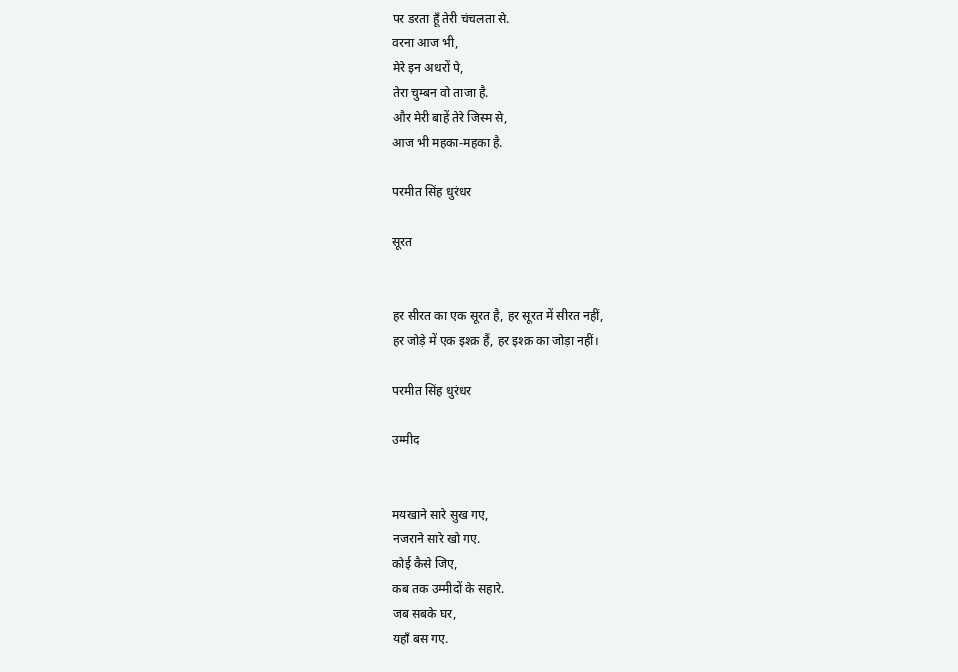पर डरता हूँ तेरी चंचलता से.
वरना आज भी,
मेरे इन अधरों पे,
तेरा चुम्बन वो ताजा है.
और मेरी बाहें तेरे जिस्म से,
आज भी महका-महका है.

परमीत सिंह धुरंधर

सूरत


हर सीरत का एक सूरत है, हर सूरत में सीरत नहीं,
हर जोड़े में एक इश्क़ हैं, हर इश्क़ का जोड़ा नहीं।

परमीत सिंह धुरंधर

उम्मीद


मयखाने सारे सुख गए,
नजराने सारे खो गए.
कोई कैसे जिए,
कब तक उम्मीदों के सहारे.
जब सबके घर,
यहाँ बस गए.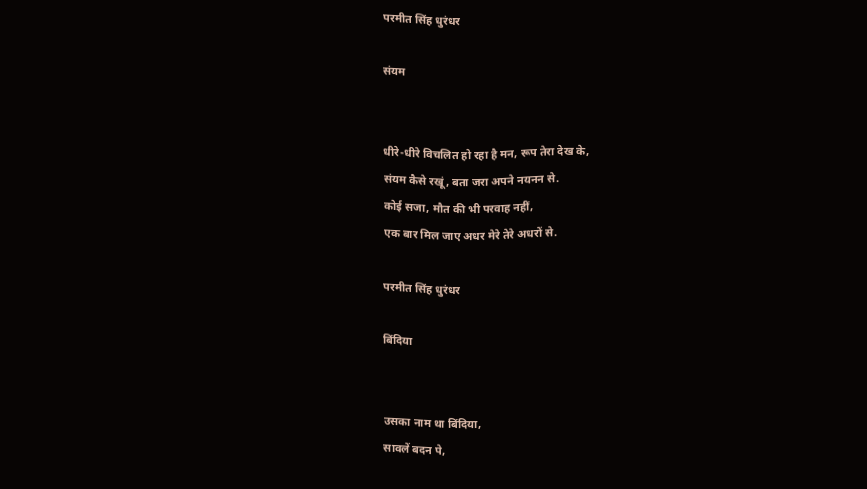परमीत सिंह धुरंधर

संयम


धीरे-धीरे विचलित हो रहा है मन, रूप तेरा देख के,
संयम कैसे रखूं, बता जरा अपने नयनन से.
कोई सजा, मौत की भी परवाह नहीं,
एक बार मिल जाए अधर मेरे तेरे अधरों से.

परमीत सिंह धुरंधर

बिंदिया


उसका नाम था बिंदिया,
सावलें बदन पे,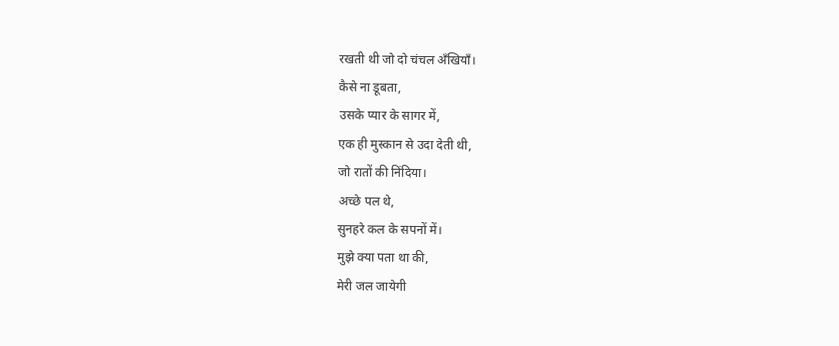रखती थी जो दो चंचल अँखियाँ।
कैसे ना डूबता,
उसके प्यार के सागर में,
एक ही मुस्कान से उदा देती थी,
जो रातों की निंदिया।
अच्छे पल थे,
सुनहरे कल के सपनों में।
मुझे क्या पता था की,
मेरी जल जायेगी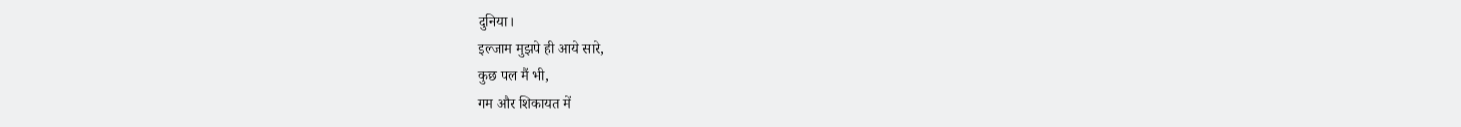दुनिया।
इल्जाम मुझपे ही आये सारे,
कुछ पल मैं भी,
गम और शिकायत में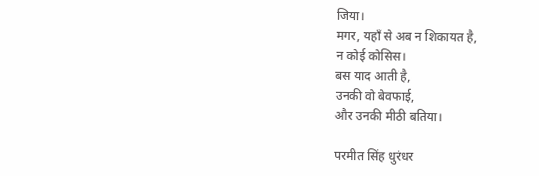जिया।
मगर, यहाँ से अब न शिकायत है,
न कोई कोसिस।
बस याद आती है,
उनकी वो बेवफाई,
और उनकी मीठी बतिया।

परमीत सिंह धुरंधर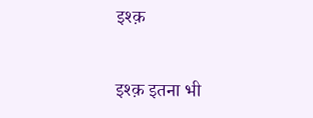इश्क़


इश्क़ इतना भी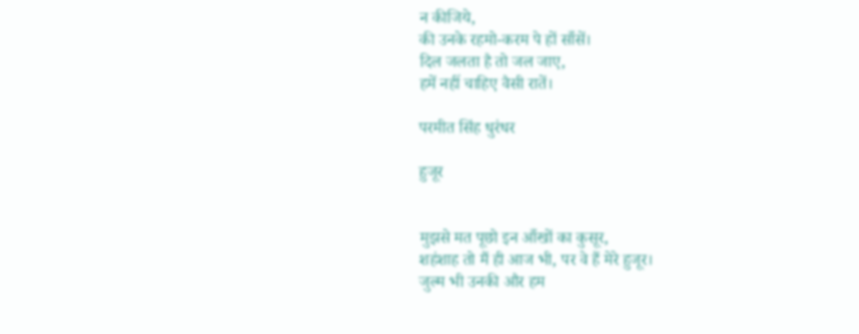न कीजिये,
की उनके रहमो-करम पे हों साँसें।
दिल जलता है तो जल जाए,
हमें नहीं चाहिए वैसी रातें।

परमीत सिंह धुरंधर

हुजूर


मुझसे मत पूछो इन आँखों का कुसूर,
शहंशाह तो मैं ही आज भी, पर वे हैं मेरे हुजूर।
जुल्म भी उनकी और हम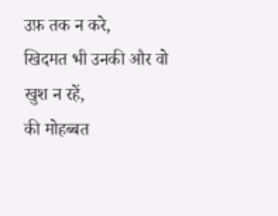उफ़ तक न करे,
खिदमत भी उनकी और वो खुश न रहें,
की मोहब्बत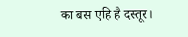का बस एहि है दस्तूर।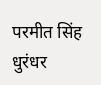परमीत सिंह धुरंधर